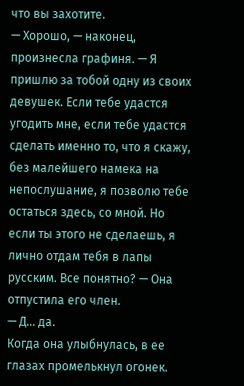что вы захотите.
— Хорошо, — наконец, произнесла графиня. — Я пришлю за тобой одну из своих девушек. Если тебе удастся угодить мне, если тебе удастся сделать именно то, что я скажу, без малейшего намека на непослушание, я позволю тебе остаться здесь, со мной. Но если ты этого не сделаешь, я лично отдам тебя в лапы русским. Все понятно? — Она отпустила его член.
— Д... да.
Когда она улыбнулась, в ее глазах промелькнул огонек.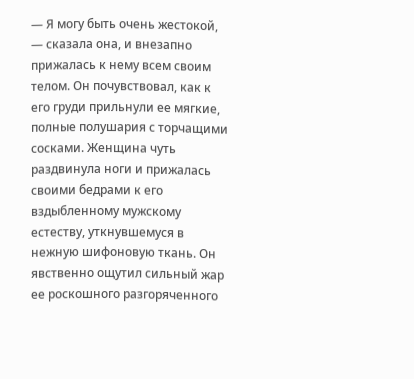— Я могу быть очень жестокой, — сказала она, и внезапно прижалась к нему всем своим телом. Он почувствовал, как к его груди прильнули ее мягкие, полные полушария с торчащими сосками. Женщина чуть раздвинула ноги и прижалась своими бедрами к его вздыбленному мужскому естеству, уткнувшемуся в нежную шифоновую ткань. Он явственно ощутил сильный жар ее роскошного разгоряченного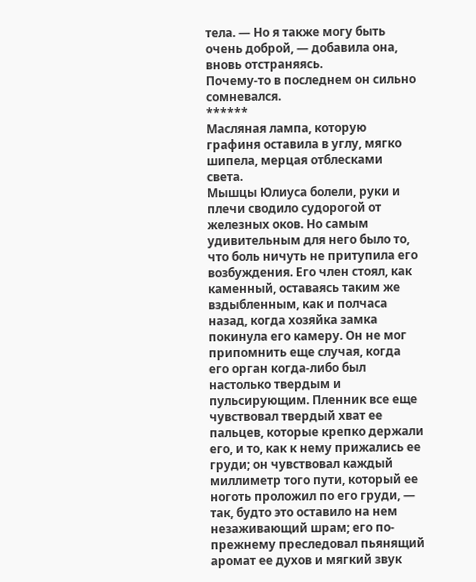тела. — Но я также могу быть очень доброй, — добавила она, вновь отстраняясь.
Почему-то в последнем он сильно сомневался.
******
Масляная лампа, которую графиня оставила в углу, мягко шипела, мерцая отблесками света.
Мышцы Юлиуса болели, руки и плечи сводило судорогой от железных оков. Но самым удивительным для него было то, что боль ничуть не притупила его возбуждения. Его член стоял, как каменный, оставаясь таким же вздыбленным, как и полчаса назад, когда хозяйка замка покинула его камеру. Он не мог припомнить еще случая, когда его орган когда-либо был настолько твердым и пульсирующим. Пленник все еще чувствовал твердый хват ее пальцев, которые крепко держали его, и то, как к нему прижались ее груди; он чувствовал каждый миллиметр того пути, который ее ноготь проложил по его груди, — так, будто это оставило на нем незаживающий шрам; его по-прежнему преследовал пьянящий аромат ее духов и мягкий звук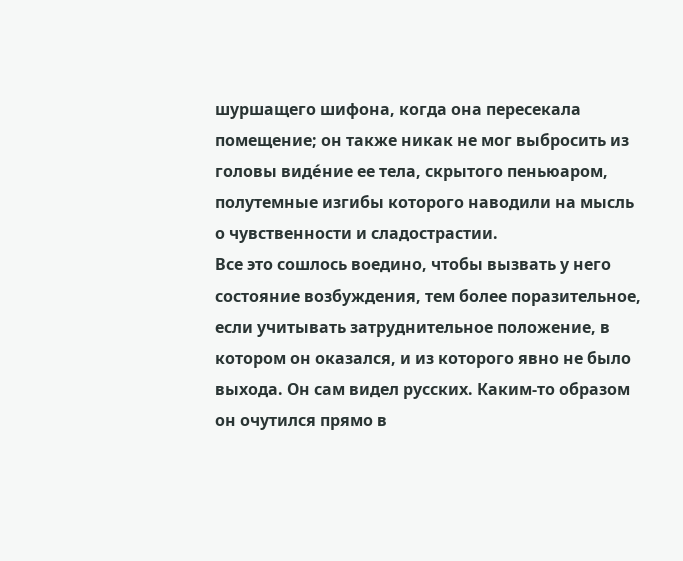шуршащего шифона, когда она пересекала помещение; он также никак не мог выбросить из головы видéние ее тела, скрытого пеньюаром, полутемные изгибы которого наводили на мысль о чувственности и сладострастии.
Все это сошлось воедино, чтобы вызвать у него состояние возбуждения, тем более поразительное, если учитывать затруднительное положение, в котором он оказался, и из которого явно не было выхода. Он сам видел русских. Каким-то образом он очутился прямо в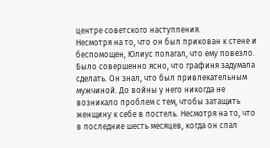центре советского наступления.
Несмотря на то, что он был прикован к стене и беспомощен, Юлиус полагал, что ему повезло. Было совершенно ясно, что графиня задумала сделать. Он знал, что был привлекательным мужчиной. До войны у него никогда не возникало проблем с тем, чтобы затащить женщину к себе в постель. Несмотря на то, что в последние шесть месяцев, когда он спал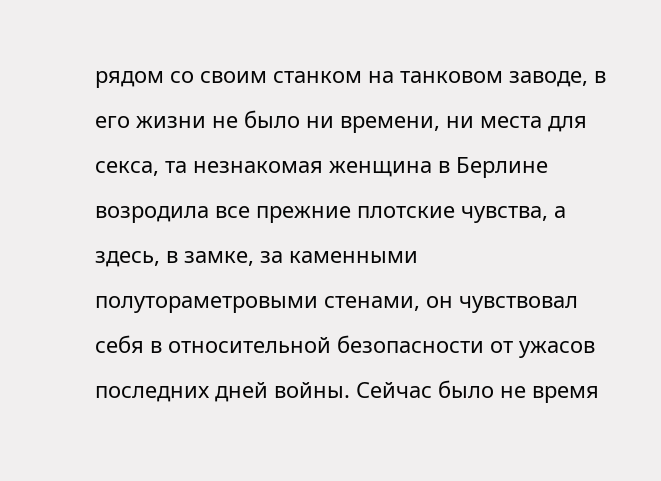рядом со своим станком на танковом заводе, в его жизни не было ни времени, ни места для секса, та незнакомая женщина в Берлине возродила все прежние плотские чувства, а здесь, в замке, за каменными полутораметровыми стенами, он чувствовал себя в относительной безопасности от ужасов последних дней войны. Сейчас было не время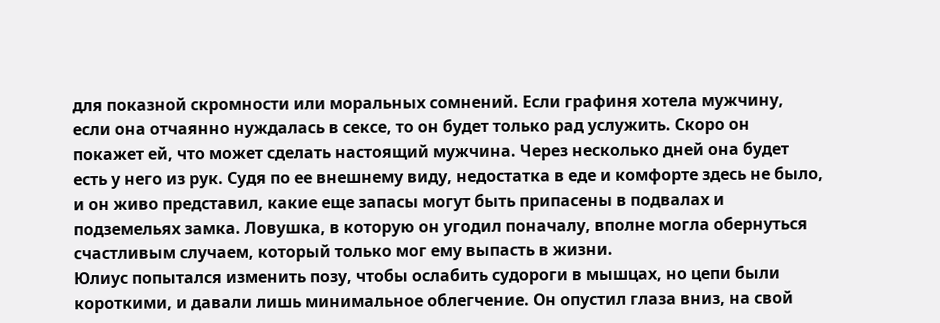для показной скромности или моральных сомнений. Если графиня хотела мужчину, если она отчаянно нуждалась в сексе, то он будет только рад услужить. Скоро он покажет ей, что может сделать настоящий мужчина. Через несколько дней она будет есть у него из рук. Судя по ее внешнему виду, недостатка в еде и комфорте здесь не было, и он живо представил, какие еще запасы могут быть припасены в подвалах и подземельях замка. Ловушка, в которую он угодил поначалу, вполне могла обернуться счастливым случаем, который только мог ему выпасть в жизни.
Юлиус попытался изменить позу, чтобы ослабить судороги в мышцах, но цепи были короткими, и давали лишь минимальное облегчение. Он опустил глаза вниз, на свой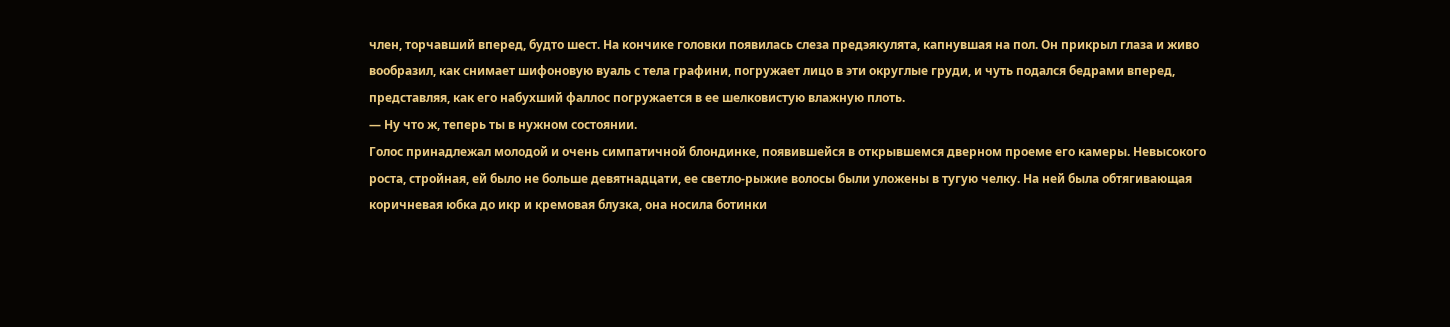член, торчавший вперед, будто шест. На кончике головки появилась слеза предэякулята, капнувшая на пол. Он прикрыл глаза и живо вообразил, как снимает шифоновую вуаль с тела графини, погружает лицо в эти округлые груди, и чуть подался бедрами вперед, представляя, как его набухший фаллос погружается в ее шелковистую влажную плоть.
— Ну что ж, теперь ты в нужном состоянии.
Голос принадлежал молодой и очень симпатичной блондинке, появившейся в открывшемся дверном проеме его камеры. Невысокого роста, стройная, ей было не больше девятнадцати, ее светло-рыжие волосы были уложены в тугую челку. На ней была обтягивающая коричневая юбка до икр и кремовая блузка, она носила ботинки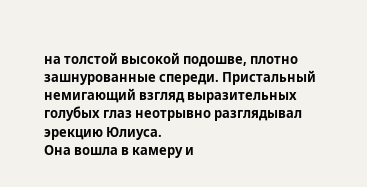на толстой высокой подошве, плотно зашнурованные спереди. Пристальный немигающий взгляд выразительных голубых глаз неотрывно разглядывал эрекцию Юлиуса.
Она вошла в камеру и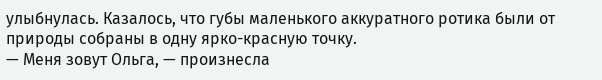улыбнулась. Казалось, что губы маленького аккуратного ротика были от природы собраны в одну ярко-красную точку.
— Меня зовут Ольга, — произнесла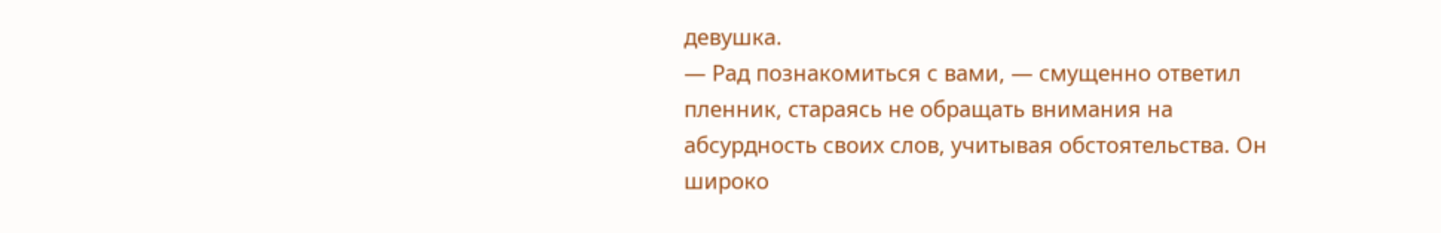девушка.
— Рад познакомиться с вами, — смущенно ответил пленник, стараясь не обращать внимания на абсурдность своих слов, учитывая обстоятельства. Он широко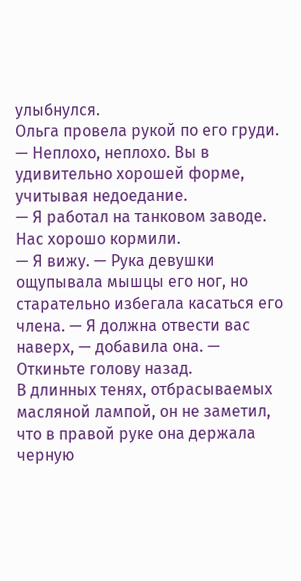улыбнулся.
Ольга провела рукой по его груди.
— Неплохо, неплохо. Вы в удивительно хорошей форме, учитывая недоедание.
— Я работал на танковом заводе. Нас хорошо кормили.
— Я вижу. — Рука девушки ощупывала мышцы его ног, но старательно избегала касаться его члена. — Я должна отвести вас наверх, — добавила она. — Откиньте голову назад.
В длинных тенях, отбрасываемых масляной лампой, он не заметил, что в правой руке она держала черную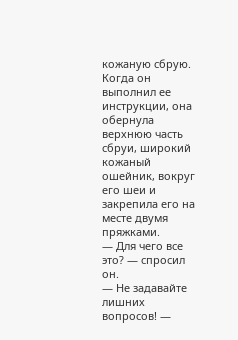кожаную сбрую. Когда он выполнил ее инструкции, она обернула верхнюю часть сбруи, широкий кожаный ошейник, вокруг его шеи и закрепила его на месте двумя пряжками.
— Для чего все это? — спросил он.
— Не задавайте лишних вопросов! —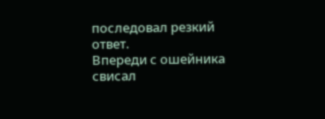последовал резкий ответ.
Впереди с ошейника свисал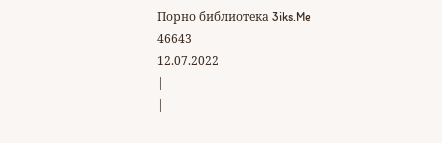Порно библиотека 3iks.Me
46643
12.07.2022
|
|